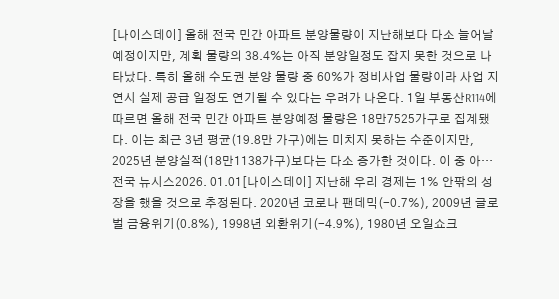[나이스데이] 올해 전국 민간 아파트 분양물량이 지난해보다 다소 늘어날 예정이지만, 계획 물량의 38.4%는 아직 분양일정도 잡지 못한 것으로 나타났다. 특히 올해 수도권 분양 물량 중 60%가 정비사업 물량이라 사업 지연시 실제 공급 일정도 연기될 수 있다는 우려가 나온다. 1일 부동산R114에 따르면 올해 전국 민간 아파트 분양예정 물량은 18만7525가구로 집계됐다. 이는 최근 3년 평균(19.8만 가구)에는 미치지 못하는 수준이지만, 2025년 분양실적(18만1138가구)보다는 다소 증가한 것이다. 이 중 아…
전국 뉴시스2026. 01.01[나이스데이] 지난해 우리 경제는 1% 안팎의 성장을 했을 것으로 추정된다. 2020년 코로나 팬데믹(-0.7%), 2009년 글로벌 금융위기(0.8%), 1998년 외환위기(-4.9%), 1980년 오일쇼크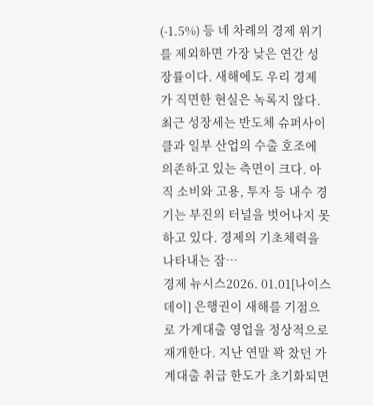(-1.5%) 등 네 차례의 경제 위기를 제외하면 가장 낮은 연간 성장률이다. 새해에도 우리 경제가 직면한 현실은 녹록지 않다. 최근 성장세는 반도체 슈퍼사이클과 일부 산업의 수출 호조에 의존하고 있는 측면이 크다. 아직 소비와 고용, 투자 등 내수 경기는 부진의 터널을 벗어나지 못하고 있다. 경제의 기초체력을 나타내는 잠…
경제 뉴시스2026. 01.01[나이스데이] 은행권이 새해를 기점으로 가계대출 영업을 정상적으로 재개한다. 지난 연말 꽉 찼던 가계대출 취급 한도가 초기화되면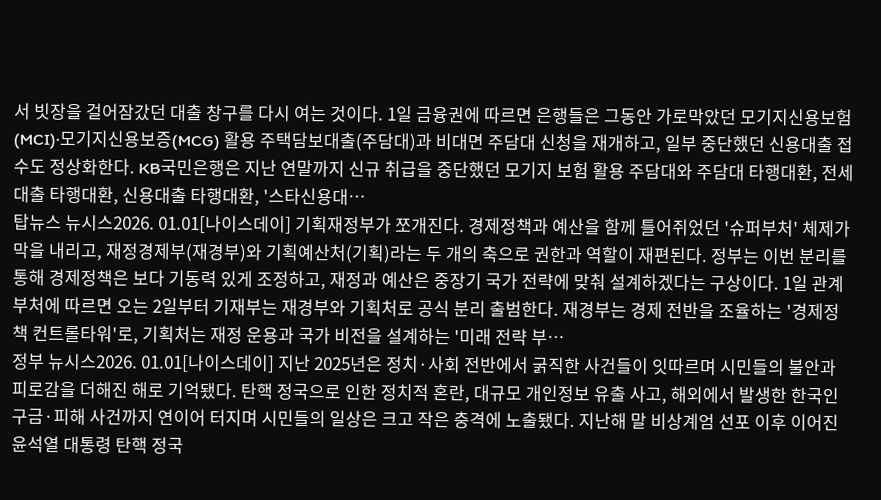서 빗장을 걸어잠갔던 대출 창구를 다시 여는 것이다. 1일 금융권에 따르면 은행들은 그동안 가로막았던 모기지신용보험(MCI)·모기지신용보증(MCG) 활용 주택담보대출(주담대)과 비대면 주담대 신청을 재개하고, 일부 중단했던 신용대출 접수도 정상화한다. KB국민은행은 지난 연말까지 신규 취급을 중단했던 모기지 보험 활용 주담대와 주담대 타행대환, 전세대출 타행대환, 신용대출 타행대환, '스타신용대…
탑뉴스 뉴시스2026. 01.01[나이스데이] 기획재정부가 쪼개진다. 경제정책과 예산을 함께 틀어쥐었던 '슈퍼부처' 체제가 막을 내리고, 재정경제부(재경부)와 기획예산처(기획)라는 두 개의 축으로 권한과 역할이 재편된다. 정부는 이번 분리를 통해 경제정책은 보다 기동력 있게 조정하고, 재정과 예산은 중장기 국가 전략에 맞춰 설계하겠다는 구상이다. 1일 관계부처에 따르면 오는 2일부터 기재부는 재경부와 기획처로 공식 분리 출범한다. 재경부는 경제 전반을 조율하는 '경제정책 컨트롤타워'로, 기획처는 재정 운용과 국가 비전을 설계하는 '미래 전략 부…
정부 뉴시스2026. 01.01[나이스데이] 지난 2025년은 정치·사회 전반에서 굵직한 사건들이 잇따르며 시민들의 불안과 피로감을 더해진 해로 기억됐다. 탄핵 정국으로 인한 정치적 혼란, 대규모 개인정보 유출 사고, 해외에서 발생한 한국인 구금·피해 사건까지 연이어 터지며 시민들의 일상은 크고 작은 충격에 노출됐다. 지난해 말 비상계엄 선포 이후 이어진 윤석열 대통령 탄핵 정국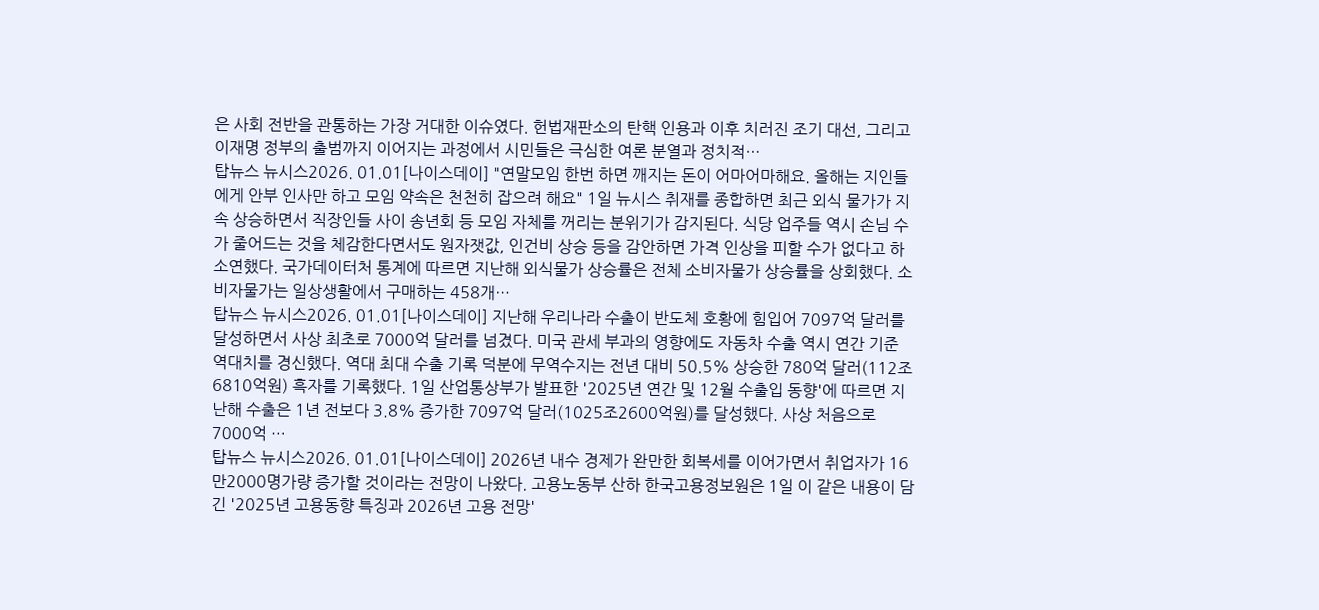은 사회 전반을 관통하는 가장 거대한 이슈였다. 헌법재판소의 탄핵 인용과 이후 치러진 조기 대선, 그리고 이재명 정부의 출범까지 이어지는 과정에서 시민들은 극심한 여론 분열과 정치적…
탑뉴스 뉴시스2026. 01.01[나이스데이] "연말모임 한번 하면 깨지는 돈이 어마어마해요. 올해는 지인들에게 안부 인사만 하고 모임 약속은 천천히 잡으려 해요" 1일 뉴시스 취재를 종합하면 최근 외식 물가가 지속 상승하면서 직장인들 사이 송년회 등 모임 자체를 꺼리는 분위기가 감지된다. 식당 업주들 역시 손님 수가 줄어드는 것을 체감한다면서도 원자잿값, 인건비 상승 등을 감안하면 가격 인상을 피할 수가 없다고 하소연했다. 국가데이터처 통계에 따르면 지난해 외식물가 상승률은 전체 소비자물가 상승률을 상회했다. 소비자물가는 일상생활에서 구매하는 458개…
탑뉴스 뉴시스2026. 01.01[나이스데이] 지난해 우리나라 수출이 반도체 호황에 힘입어 7097억 달러를 달성하면서 사상 최초로 7000억 달러를 넘겼다. 미국 관세 부과의 영향에도 자동차 수출 역시 연간 기준 역대치를 경신했다. 역대 최대 수출 기록 덕분에 무역수지는 전년 대비 50.5% 상승한 780억 달러(112조6810억원) 흑자를 기록했다. 1일 산업통상부가 발표한 '2025년 연간 및 12월 수출입 동향'에 따르면 지난해 수출은 1년 전보다 3.8% 증가한 7097억 달러(1025조2600억원)를 달성했다. 사상 처음으로 7000억 …
탑뉴스 뉴시스2026. 01.01[나이스데이] 2026년 내수 경제가 완만한 회복세를 이어가면서 취업자가 16만2000명가량 증가할 것이라는 전망이 나왔다. 고용노동부 산하 한국고용정보원은 1일 이 같은 내용이 담긴 '2025년 고용동향 특징과 2026년 고용 전망'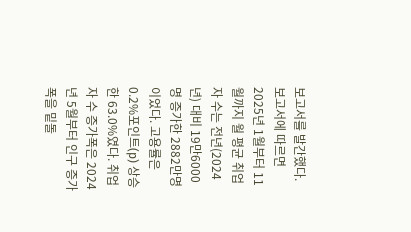보고서를 발간했다. 보고서에 따르면 2025년 1월부터 11월까지 월 평균 취업자 수는 전년(2024년) 대비 19만6000명 증가한 2882만명이었다. 고용률은 0.2%포인트(p) 상승한 63.0%였다. 취업자 수 증가폭은 2024년 5월부터 인구 증가폭을 밑돌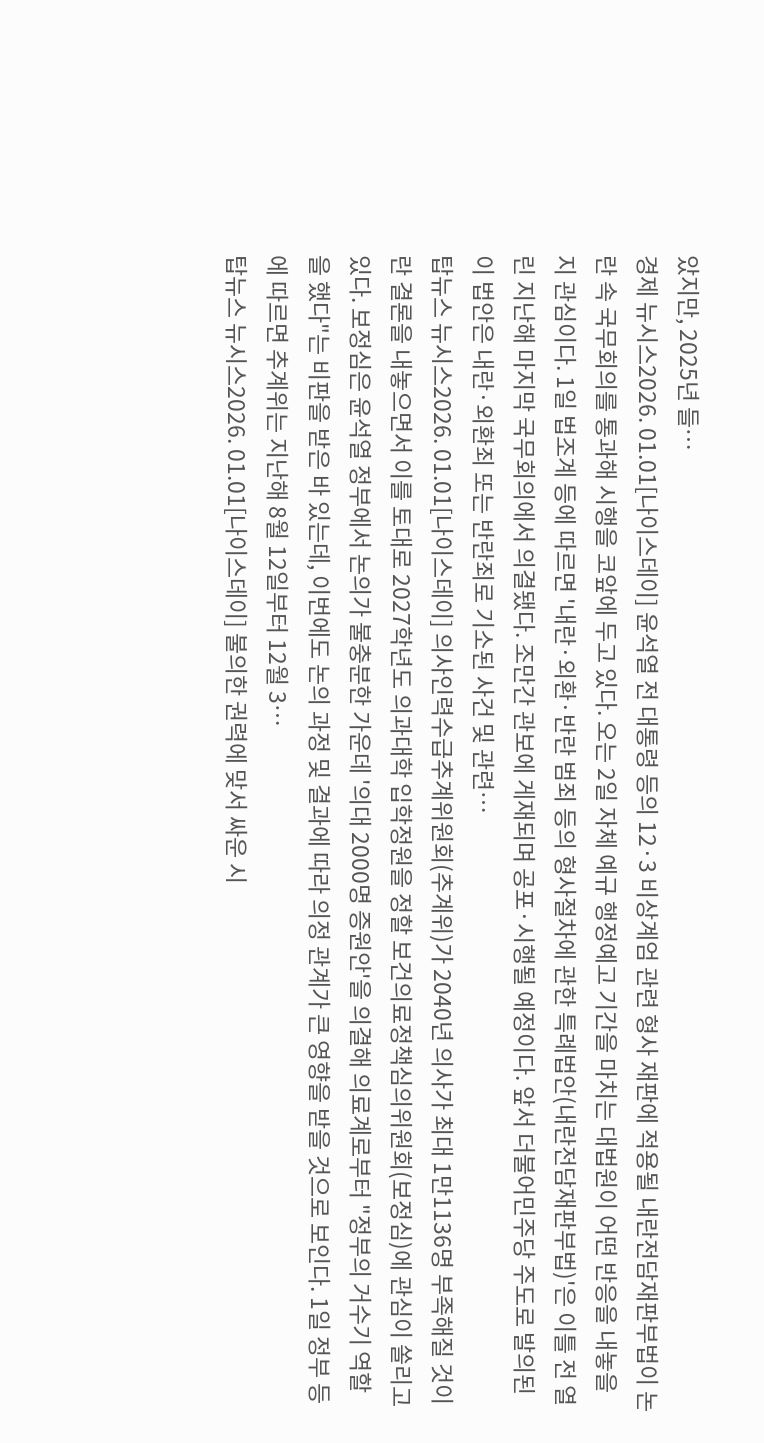았지만, 2025년 들…
경제 뉴시스2026. 01.01[나이스데이] 윤석열 전 대통령 등의 12·3 비상계엄 관련 형사 재판에 적용될 내란전담재판부법이 논란 속 국무회의를 통과해 시행을 코앞에 두고 있다. 오는 2일 자체 예규 행정예고 기간을 마치는 대법원이 어떤 반응을 내놓을지 관심이다. 1일 법조계 등에 따르면 '내란·외환·반란 범죄 등의 형사절차에 관한 특례법안(내란전담재판부법)'은 이틀 전 열린 지난해 마지막 국무회의에서 의결됐다. 조만간 관보에 게재되며 공포·시행될 예정이다. 앞서 더불어민주당 주도로 발의된 이 법안은 내란·외환죄 또는 반란죄로 기소된 사건 및 관련…
탑뉴스 뉴시스2026. 01.01[나이스데이] 의사인력수급추계위원회(추계위)가 2040년 의사가 최대 1만1136명 부족해질 것이란 결론을 내놓으면서 이를 토대로 2027학년도 의과대학 입학정원을 정할 보건의료정책심의위원회(보정심)에 관심이 쏠리고 있다. 보정심은 윤석열 정부에서 논의가 불충분한 가운데 '의대 2000명 증원안'을 의결해 의료계로부터 "정부의 거수기 역할을 했다"는 비판을 받은 바 있는데, 이번에도 논의 과정 및 결과에 따라 의정 관계가 큰 영향을 받을 것으로 보인다. 1일 정부 등에 따르면 추계위는 지난해 8월 12일부터 12월 3…
탑뉴스 뉴시스2026. 01.01[나이스데이] 불의한 권력에 맞서 싸운 시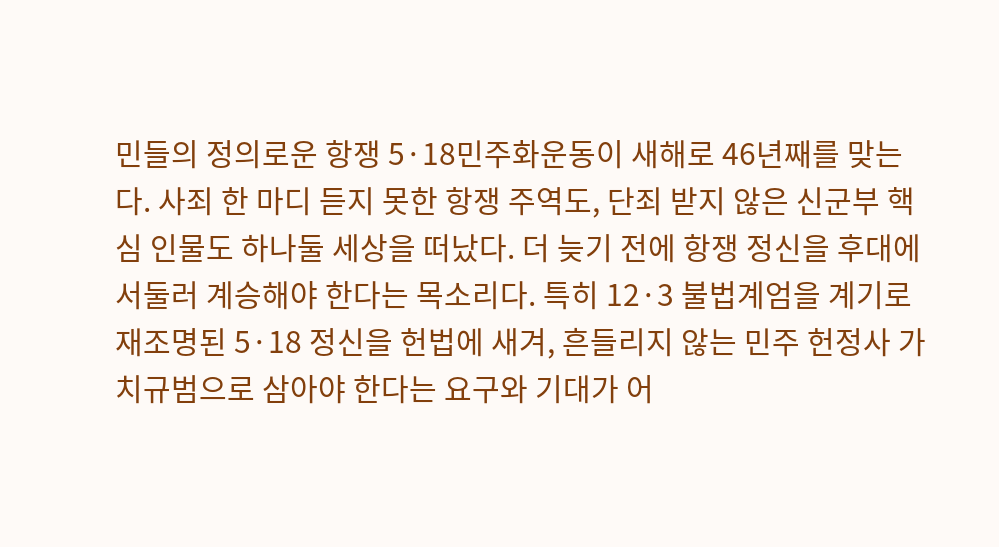민들의 정의로운 항쟁 5·18민주화운동이 새해로 46년째를 맞는다. 사죄 한 마디 듣지 못한 항쟁 주역도, 단죄 받지 않은 신군부 핵심 인물도 하나둘 세상을 떠났다. 더 늦기 전에 항쟁 정신을 후대에 서둘러 계승해야 한다는 목소리다. 특히 12·3 불법계엄을 계기로 재조명된 5·18 정신을 헌법에 새겨, 흔들리지 않는 민주 헌정사 가치규범으로 삼아야 한다는 요구와 기대가 어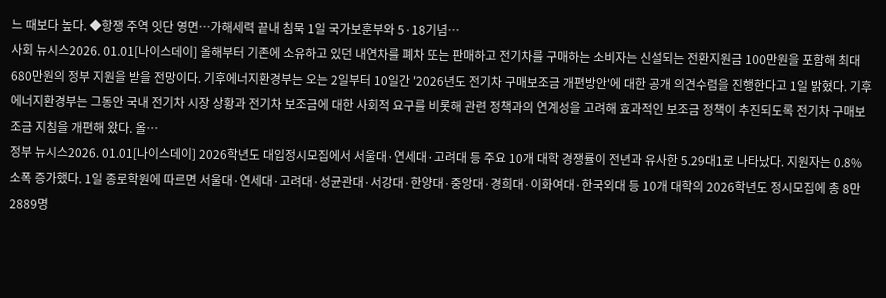느 때보다 높다. ◆항쟁 주역 잇단 영면…가해세력 끝내 침묵 1일 국가보훈부와 5·18기념…
사회 뉴시스2026. 01.01[나이스데이] 올해부터 기존에 소유하고 있던 내연차를 폐차 또는 판매하고 전기차를 구매하는 소비자는 신설되는 전환지원금 100만원을 포함해 최대 680만원의 정부 지원을 받을 전망이다. 기후에너지환경부는 오는 2일부터 10일간 '2026년도 전기차 구매보조금 개편방안'에 대한 공개 의견수렴을 진행한다고 1일 밝혔다. 기후에너지환경부는 그동안 국내 전기차 시장 상황과 전기차 보조금에 대한 사회적 요구를 비롯해 관련 정책과의 연계성을 고려해 효과적인 보조금 정책이 추진되도록 전기차 구매보조금 지침을 개편해 왔다. 올…
정부 뉴시스2026. 01.01[나이스데이] 2026학년도 대입정시모집에서 서울대·연세대·고려대 등 주요 10개 대학 경쟁률이 전년과 유사한 5.29대1로 나타났다. 지원자는 0.8% 소폭 증가했다. 1일 종로학원에 따르면 서울대·연세대·고려대·성균관대·서강대·한양대·중앙대·경희대·이화여대·한국외대 등 10개 대학의 2026학년도 정시모집에 총 8만2889명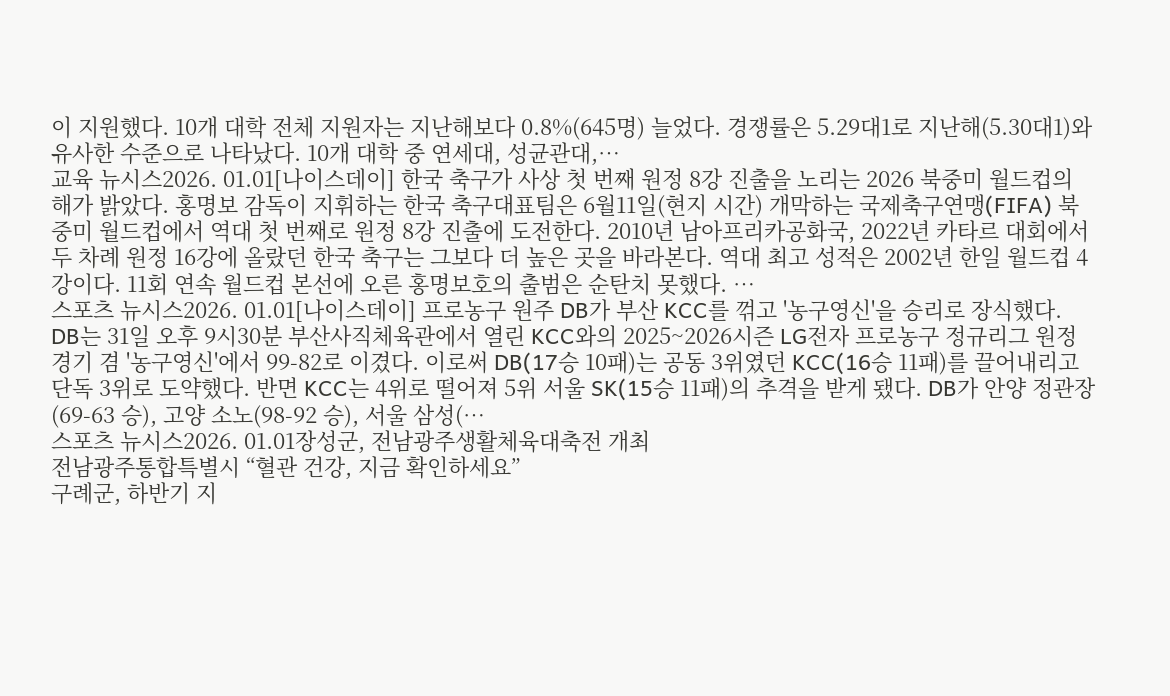이 지원했다. 10개 대학 전체 지원자는 지난해보다 0.8%(645명) 늘었다. 경쟁률은 5.29대1로 지난해(5.30대1)와 유사한 수준으로 나타났다. 10개 대학 중 연세대, 성균관대,…
교육 뉴시스2026. 01.01[나이스데이] 한국 축구가 사상 첫 번째 원정 8강 진출을 노리는 2026 북중미 월드컵의 해가 밝았다. 홍명보 감독이 지휘하는 한국 축구대표팀은 6월11일(현지 시간) 개막하는 국제축구연맹(FIFA) 북중미 월드컵에서 역대 첫 번째로 원정 8강 진출에 도전한다. 2010년 남아프리카공화국, 2022년 카타르 대회에서 두 차례 원정 16강에 올랐던 한국 축구는 그보다 더 높은 곳을 바라본다. 역대 최고 성적은 2002년 한일 월드컵 4강이다. 11회 연속 월드컵 본선에 오른 홍명보호의 출범은 순탄치 못했다. …
스포츠 뉴시스2026. 01.01[나이스데이] 프로농구 원주 DB가 부산 KCC를 꺾고 '농구영신'을 승리로 장식했다. DB는 31일 오후 9시30분 부산사직체육관에서 열린 KCC와의 2025~2026시즌 LG전자 프로농구 정규리그 원정 경기 겸 '농구영신'에서 99-82로 이겼다. 이로써 DB(17승 10패)는 공동 3위였던 KCC(16승 11패)를 끌어내리고 단독 3위로 도약했다. 반면 KCC는 4위로 떨어져 5위 서울 SK(15승 11패)의 추격을 받게 됐다. DB가 안양 정관장(69-63 승), 고양 소노(98-92 승), 서울 삼성(…
스포츠 뉴시스2026. 01.01장성군, 전남광주생활체육대축전 개최
전남광주통합특별시 “혈관 건강, 지금 확인하세요”
구례군, 하반기 지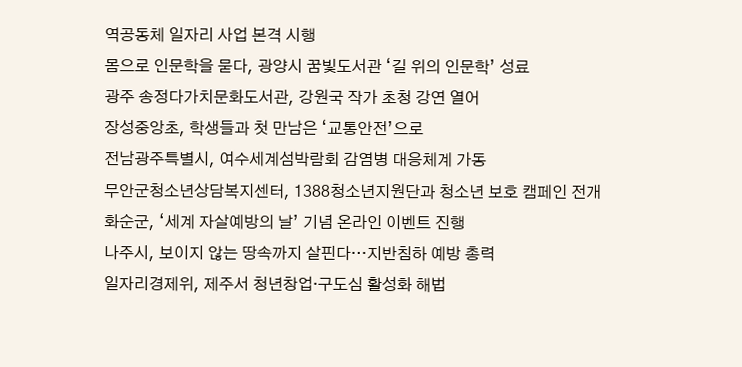역공동체 일자리 사업 본격 시행
몸으로 인문학을 묻다, 광양시 꿈빛도서관 ‘길 위의 인문학’ 성료
광주 송정다가치문화도서관, 강원국 작가 초청 강연 열어
장성중앙초, 학생들과 첫 만남은 ‘교통안전’으로
전남광주특별시, 여수세계섬박람회 감염병 대응체계 가동
무안군청소년상담복지센터, 1388청소년지원단과 청소년 보호 캠페인 전개
화순군, ‘세계 자살예방의 날’ 기념 온라인 이벤트 진행
나주시, 보이지 않는 땅속까지 살핀다…지반침하 예방 총력
일자리경제위, 제주서 청년창업·구도심 활성화 해법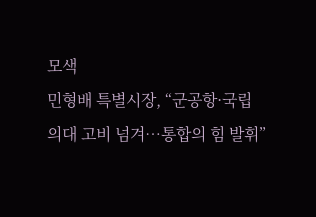모색
민형배 특별시장, “군공항·국립의대 고비 넘겨…통합의 힘 발휘”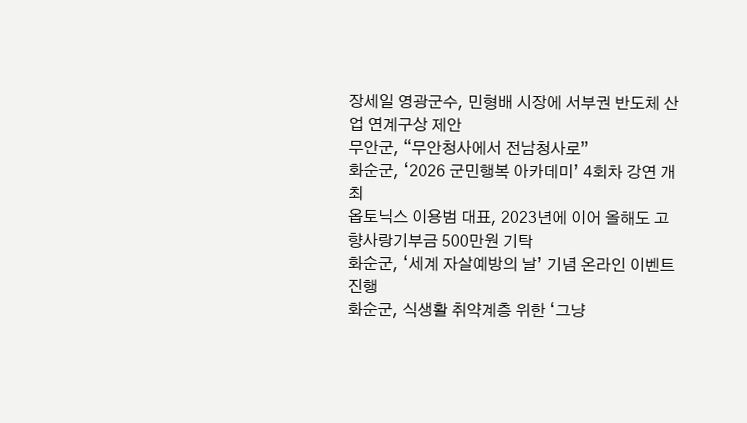장세일 영광군수, 민형배 시장에 서부권 반도체 산업 연계구상 제안
무안군, “무안청사에서 전남청사로”
화순군, ‘2026 군민행복 아카데미’ 4회차 강연 개최
옵토닉스 이용범 대표, 2023년에 이어 올해도 고향사랑기부금 500만원 기탁
화순군, ‘세계 자살예방의 날’ 기념 온라인 이벤트 진행
화순군, 식생활 취약계층 위한 ‘그냥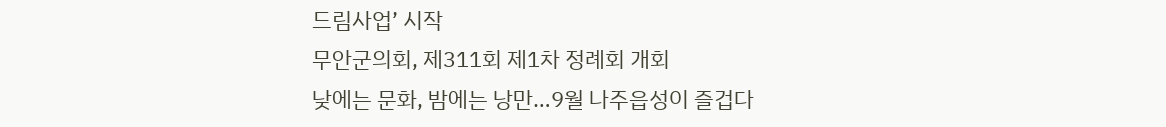드림사업’ 시작
무안군의회, 제311회 제1차 정례회 개회
낮에는 문화, 밤에는 낭만…9월 나주읍성이 즐겁다